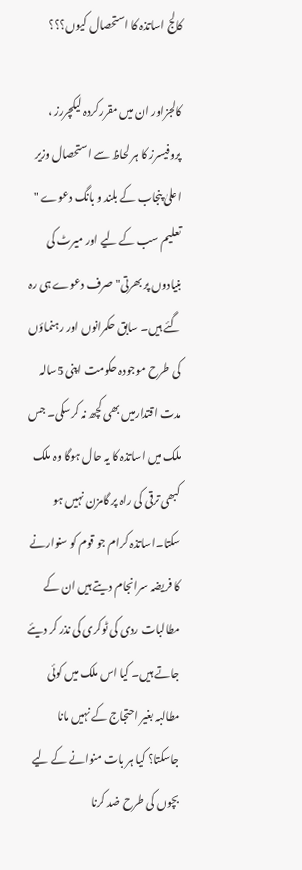کالج اساتذہ کا استحصال کیوں؟؟؟

کالجزاور ان میں مقررکردہ لیکچررز ، پروفیسرز کا ہر لحاظ سے استحصال وزیر اعلیٰ پنجاب کے بلند و بانگ دعوے " تعلیم سب کے لیے اور میرٹ کی بنیادوں پر بھرتی" صرف دعوے ہی رہ گئے ہیں۔ سابق حکمرانوں اور رہنماؤں کی طرح موجودہ حکومت اپنی 5سالہ مدت اقتدارمیں بھی کچھ نہ کرسکی۔ جس ملک میں اساتذہ کا یہ حال ہوگا وہ ملک کبھی ترقی کی راہ پر گامزن نہیں ہو سکتا۔اساتذہ کرام جو قوم کو سنوارنے کا فریضہ سرانجام دیتے ہیں ان کے مطالبات ردی کی ٹوکری کی نذر کر دیئے جاتے ہیں۔ کیا اس ملک میں کوئی مطالبہ بغیر احتجاج کے نہیں مانا جاسکتا؟ کیا ہر بات منوانے کے لیے بچوں کی طرح ضد کرنا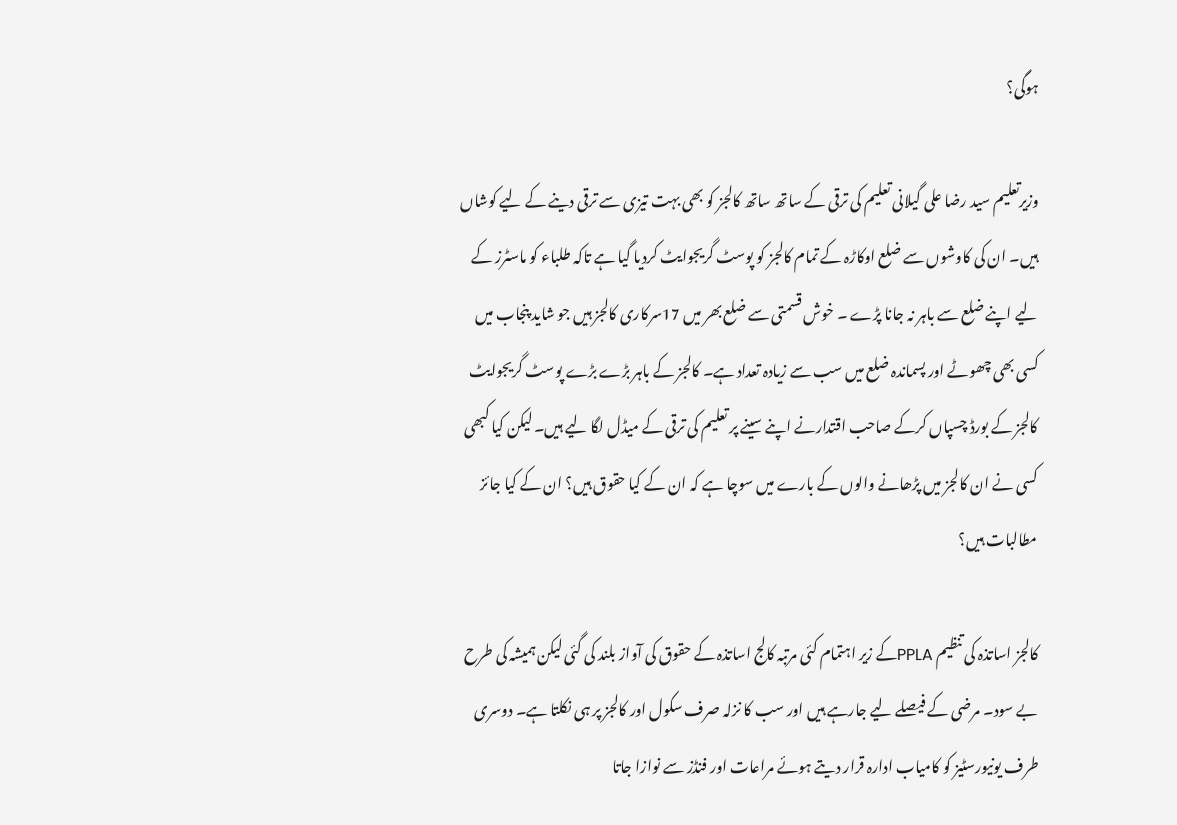ہوگی؟

وزیرتعلیم سید رضا علی گیلانی تعلیم کی ترقی کے ساتھ ساتھ کالجز کو بھی بہت تیزی سے ترقی دینے کے لیے کوشاں ہیں۔ ان کی کاوشوں سے ضلع اوکاڑہ کے تمام کالجز کو پوسٹ گریجوایٹ کردیا گیا ہے تاکہ طلباء کو ماسٹرز کے لیے اپنے ضلع سے باہر نہ جانا پڑے ۔ خوش قسمتی سے ضلع بھر میں 17سرکاری کالجز ہیں جو شاید پنجاب میں کسی بھی چھوٹے اور پسماندہ ضلع میں سب سے زیادہ تعداد ہے۔ کالجز کے باہر بڑے بڑے پوسٹ گریجوایٹ کالجز کے بورڈ چسپاں کرکے صاحب اقتدارنے اپنے سینے پر تعلیم کی ترقی کے میڈل لگا لیے ہیں۔ لیکن کیا کبھی کسی نے ان کالجز میں پڑھانے والوں کے بارے میں سوچا ہے کہ ان کے کیا حقوق ہیں؟ ان کے کیا جائز مطالبات ہیں؟

کالجز اساتذہ کی تنظیم PPLAکے زیر اہتمام کئی مرتبہ کالج اساتذہ کے حقوق کی آواز بلند کی گئی لیکن ہمیشہ کی طرح بے سود۔ مرضی کے فیصلے لیے جارہے ہیں اور سب کا نزلہ صرف سکول اور کالجز پر ہی نکلتا ہے۔ دوسری طرف یونیورسٹیز کو کامیاب ادارہ قرار دیتے ہوئے مراعات اور فنڈز سے نوازا جاتا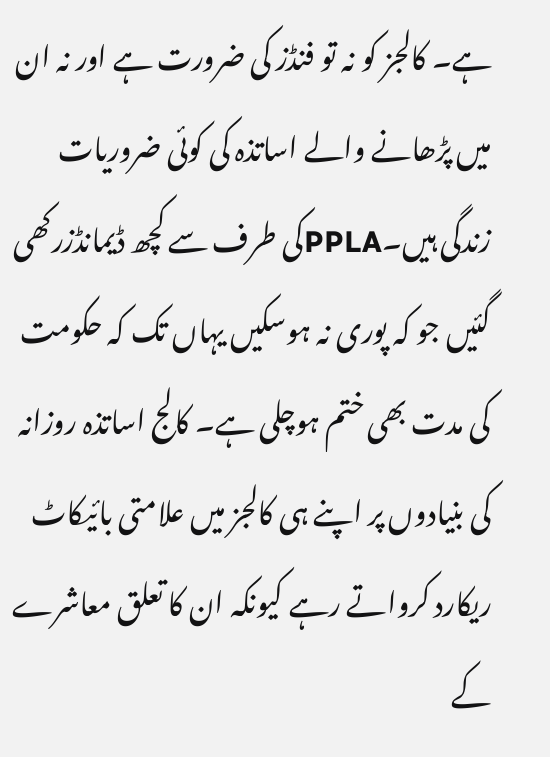ہے۔ کالجز کو نہ تو فنڈز کی ضرورت ہے اور نہ ان میں پڑھانے والے اساتذہ کی کوئی ضروریات زندگی ہیں۔PPLAکی طرف سے کچھ ڈیمانڈزرکھی گئیں جو کہ پوری نہ ہوسکیں یہاں تک کہ حکومت کی مدت بھی ختم ہوچلی ہے۔ کالج اساتذہ روزانہ کی بنیادوں پر اپنے ہی کالجز میں علامتی بائیکاٹ ریکارد کرواتے رہے کیونکہ ان کا تعلق معاشرے کے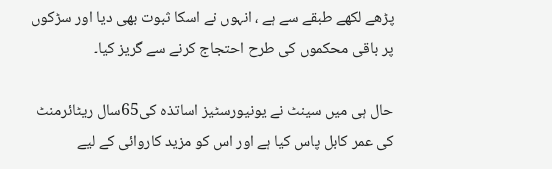پڑھے لکھے طبقے سے ہے ، انہوں نے اسکا ثبوت بھی دیا اور سڑکوں پر باقی محکموں کی طرح احتجاج کرنے سے گریز کیا۔

حال ہی میں سینٹ نے یونیورسٹیز اساتذہ کی65سال ریٹائرمنٹ کی عمر کابل پاس کیا ہے اور اس کو مزید کاروائی کے لیے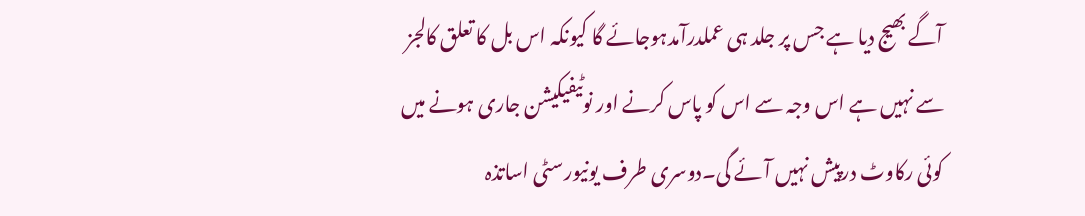آگے بھیج دیا ہے جس پر جلد ہی عملدرآمدہوجائے گا کیونکہ اس بل کا تعلق کالجز سے نہیں ہے اس وجہ سے اس کو پاس کرنے اور نوٹیفیکیشن جاری ہونے میں کوئی رکاوٹ درپیش نہیں آئے گی۔دوسری طرف یونیورسٹی اساتذہ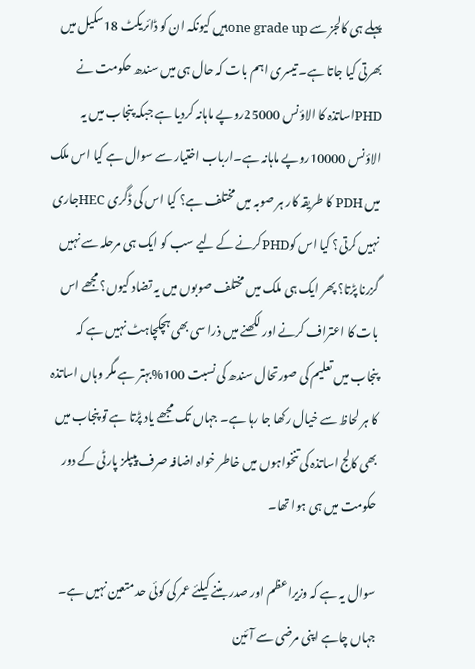پہلے ہی کالجز سے one grade upہیں کیونکہ ان کو ڈائریکٹ 18سکیل میں بھرتی کیا جاتا ہے۔ تیسری اہم بات کہ حال ہی میں سندھ حکومت نے PHDاساتذہ کا الاؤنس 25000روپے ماہانہ کردیا ہے جبکہ پنجاب میں یہ الاؤنس 10000روپے ماہانہ ہے۔ارباب اختیار سے سوال ہے کیا اس ملک میں PDH کا طریقہ کار ہر صوبہ میں مختلف ہے؟ کیا اس کی ڈگری HECجاری نہیں کرتی؟ کیا اس کوPHDکرنے کے لیے سب کو ایک ہی مرحلہ سے نہیں گزرنا پڑتا؟ پھر ایک ہی ملک میں مختلف صوبوں میں یہ تضاد کیوں؟ مجھے اس بات کا اعتراف کرنے اور لکھنے میں ذرا سی بھی ہچکچاہٹ نہیں ہے کہ پنجاب میں تعلیم کی صورتحال سندھ کی نسبت 100%بہتر ہے مگر وہاں اساتذہ کا ہر لحاظ سے خیال رکھا جا رہا ہے۔ جہاں تک مجھے یاد پڑتا ہے تو پنجاب میں بھی کالج اساتذہ کی تنخواہوں میں خاطر خواہ اضافہ صرف پیپلز پارٹی کے دور حکومت میں ہی ہوا تھا۔

سوال یہ ہے کہ وزیراعظم اور صدر بننے کیلئے عمر کی کوئی حد متعین نہیں ہے۔ جہاں چاہے اپنی مرضی سے آئین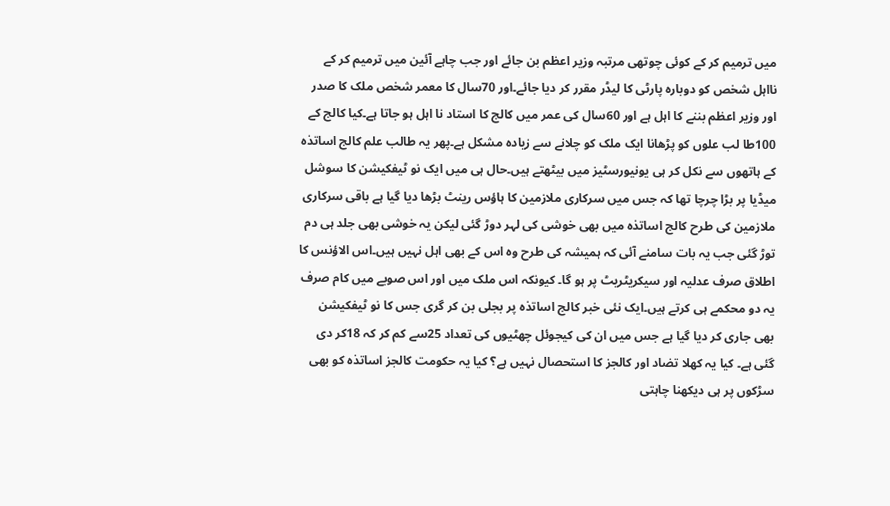میں ترمیم کر کے کوئی چوتھی مرتبہ وزیر اعظم بن جائے اور جب چاہے آئین میں ترمیم کر کے نااہل شخص کو دوبارہ پارٹی کا لیڈر مقرر کر دیا جائے۔اور 70سال کا معمر شخص ملک کا صدر اور وزیر اعظم بننے کا اہل ہے اور 60سال کی عمر میں کالج کا استاد نا اہل ہو جاتا ہے۔کیا کالج کے 100طا لب علوں کو پڑھانا ایک ملک کو چلانے سے زیادہ مشکل ہے۔پھر یہ طالب علم کالج اساتذہ کے ہاتھوں سے نکل کر ہی یونیورسٹیز میں بیٹھتے ہیں۔حال ہی میں ایک نو ٹیفکیشن کا سوشل میڈیا پر بڑا چرچا تھا کہ جس میں سرکاری ملازمین کا ہاؤس رینٹ بڑھا دیا گیا ہے باقی سرکاری ملازمین کی طرح کالج اساتذہ میں بھی خوشی کی لہر دوڑ گئی لیکن یہ خوشی بھی جلد ہی دم توڑ گئی جب یہ بات سامنے آئی کہ ہمیشہ کی طرح وہ اس کے بھی اہل نہیں ہیں۔اس الاؤنس کا اطلاق صرف عدلیہ اور سیکریٹریٹ پر ہو گا۔ کیونکہ اس ملک میں اور اس صوبے میں کام صرف یہ دو محکمے ہی کرتے ہیں۔ایک نئی خبر کالج اساتذہ پر بجلی بن کر گری جس کا نو ٹیفکیشن بھی جاری کر دیا گیا ہے جس میں ان کی کیجوئل چھٹیوں کی تعداد 25سے کم کر کہ 18کر دی گئی ہے۔ کیا یہ کھلا تضاد اور کالجز کا استحصال نہیں ہے؟ کیا یہ حکومت کالجز اساتذہ کو بھی سڑکوں پر ہی دیکھنا چاہتی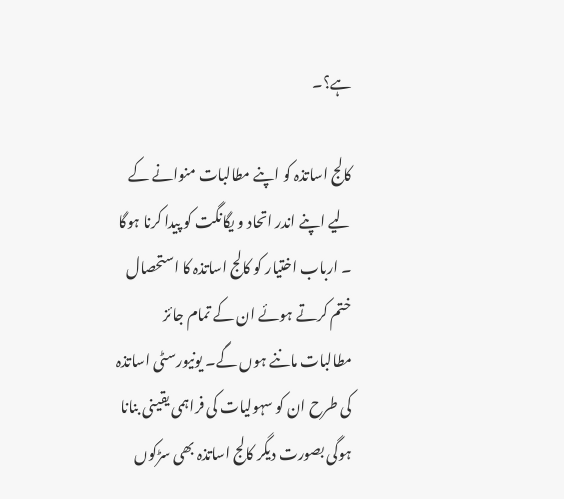ہے؟۔

کالج اساتذہ کو اپنے مطالبات منوانے کے لیے اپنے اندر اتحاد و یگانگت کو پیدا کرنا ہوگا ۔ ارباب اختیار کو کالج اساتذہ کا استحصال ختم کرتے ہوئے ان کے تمام جائز مطالبات ماننے ہوں گے۔ یونیورسٹی اساتذہ کی طرح ان کو سہولیات کی فراہمی یقینی بنانا ہوگی بصورت دیگر کالج اساتذہ بھی سڑکوں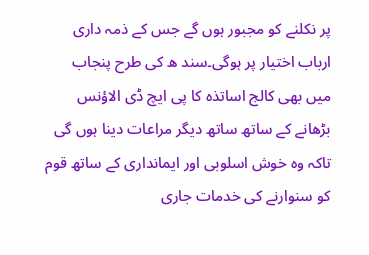پر نکلنے کو مجبور ہوں گے جس کے ذمہ داری ارباب اختیار پر ہوگی۔سند ھ کی طرح پنجاب میں بھی کالج اساتذہ کا پی ایچ ڈی الاؤنس بڑھانے کے ساتھ ساتھ دیگر مراعات دینا ہوں گی تاکہ وہ خوش اسلوبی اور ایمانداری کے ساتھ قوم کو سنوارنے کی خدمات جاری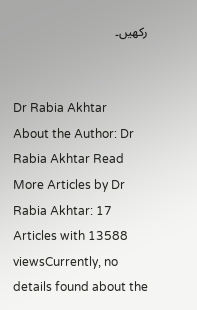رکھیں۔


Dr Rabia Akhtar
About the Author: Dr Rabia Akhtar Read More Articles by Dr Rabia Akhtar: 17 Articles with 13588 viewsCurrently, no details found about the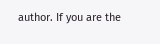author. If you are the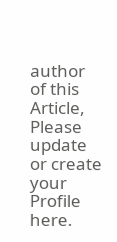author of this Article, Please update or create your Profile here.